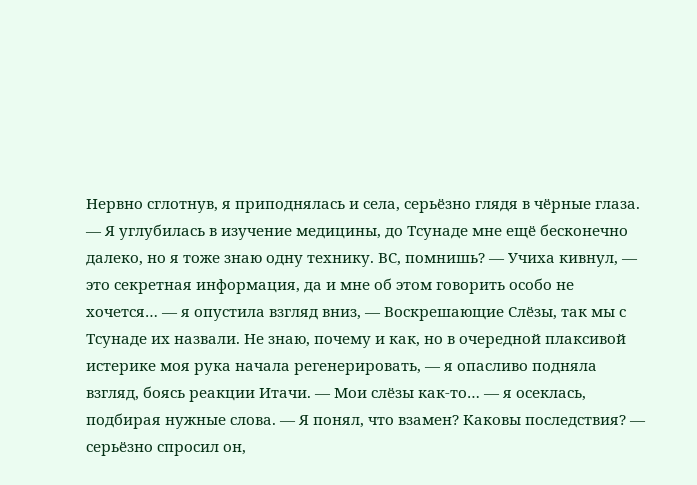Нервно сглотнув, я приподнялась и села, серьёзно глядя в чёрные глаза.
— Я углубилась в изучение медицины, до Тсунаде мне ещё бесконечно далеко, но я тоже знаю одну технику. ВС, помнишь? — Учиха кивнул, — это секретная информация, да и мне об этом говорить особо не хочется… — я опустила взгляд вниз, — Воскрешающие Слёзы, так мы с Тсунаде их назвали. Не знаю, почему и как, но в очередной плаксивой истерике моя рука начала регенерировать, — я опасливо подняла взгляд, боясь реакции Итачи. — Мои слёзы как-то… — я осеклась, подбирая нужные слова. — Я понял, что взамен? Каковы последствия? — серьёзно спросил он,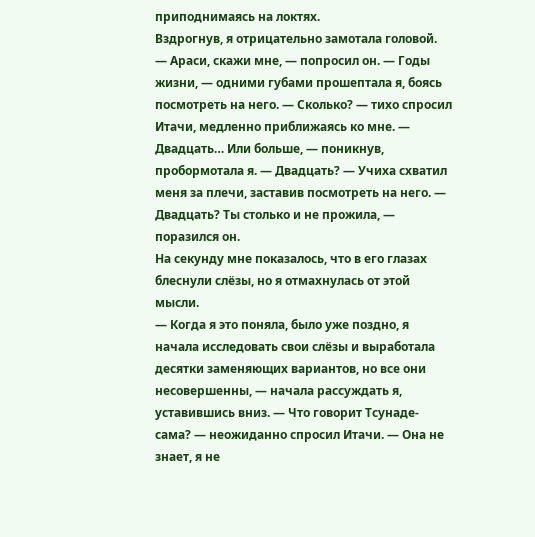приподнимаясь на локтях.
Вздрогнув, я отрицательно замотала головой.
— Араси, скажи мне, — попросил он. — Годы жизни, — одними губами прошептала я, боясь посмотреть на него. — Сколько? — тихо спросил Итачи, медленно приближаясь ко мне. — Двадцать… Или больше, — поникнув, пробормотала я. — Двадцать? — Учиха схватил меня за плечи, заставив посмотреть на него. — Двадцать? Ты столько и не прожила, — поразился он.
На секунду мне показалось, что в его глазах блеснули слёзы, но я отмахнулась от этой мысли.
— Когда я это поняла, было уже поздно, я начала исследовать свои слёзы и выработала десятки заменяющих вариантов, но все они несовершенны, — начала рассуждать я, уставившись вниз. — Что говорит Тсунаде-сама? — неожиданно спросил Итачи. — Она не знает, я не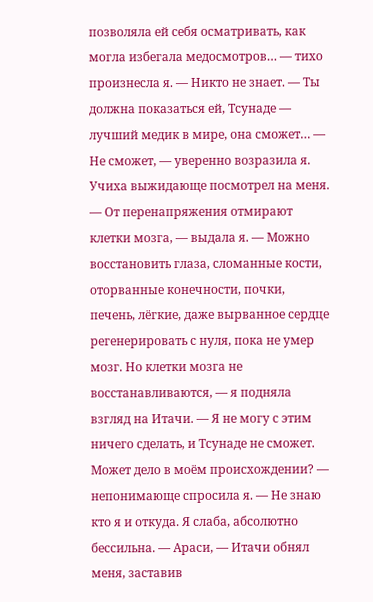позволяла ей себя осматривать, как могла избегала медосмотров… — тихо произнесла я. — Никто не знает. — Ты должна показаться ей, Тсунаде — лучший медик в мире, она сможет… — Не сможет, — уверенно возразила я.
Учиха выжидающе посмотрел на меня.
— От перенапряжения отмирают клетки мозга, — выдала я. — Можно восстановить глаза, сломанные кости, оторванные конечности, почки, печень, лёгкие, даже вырванное сердце регенерировать с нуля, пока не умер мозг. Но клетки мозга не восстанавливаются, — я подняла взгляд на Итачи. — Я не могу с этим ничего сделать, и Тсунаде не сможет. Может дело в моём происхождении? — непонимающе спросила я. — Не знаю кто я и откуда. Я слаба, абсолютно бессильна. — Араси, — Итачи обнял меня, заставив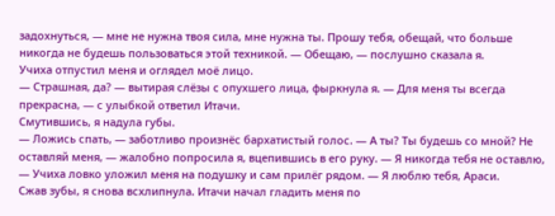задохнуться, — мне не нужна твоя сила, мне нужна ты. Прошу тебя, обещай, что больше никогда не будешь пользоваться этой техникой. — Обещаю, — послушно сказала я.
Учиха отпустил меня и оглядел моё лицо.
— Страшная, да? — вытирая слёзы с опухшего лица, фыркнула я. — Для меня ты всегда прекрасна, — с улыбкой ответил Итачи.
Смутившись, я надула губы.
— Ложись спать, — заботливо произнёс бархатистый голос. — А ты? Ты будешь со мной? Не оставляй меня, — жалобно попросила я, вцепившись в его руку. — Я никогда тебя не оставлю, — Учиха ловко уложил меня на подушку и сам прилёг рядом. — Я люблю тебя, Араси.
Сжав зубы, я снова всхлипнула. Итачи начал гладить меня по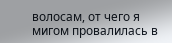волосам, от чего я мигом провалилась в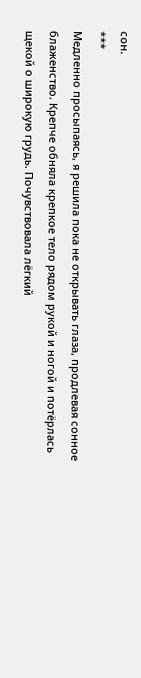сон.
***
Медленно просыпаясь, я решила пока не открывать глаза, продлевая сонное блаженство. Крепче обняла крепкое тело рядом рукой и ногой и потёрлась щекой о широкую грудь. Почувствовала лёгкий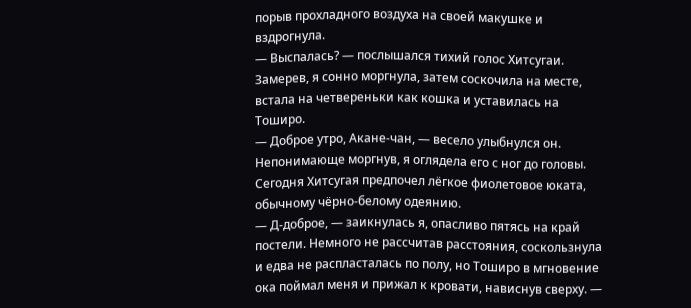порыв прохладного воздуха на своей макушке и вздрогнула.
— Выспалась? — послышался тихий голос Хитсугаи.
Замерев, я сонно моргнула, затем соскочила на месте, встала на четвереньки как кошка и уставилась на Тоширо.
— Доброе утро, Акане-чан, — весело улыбнулся он.
Непонимающе моргнув, я оглядела его с ног до головы. Сегодня Хитсугая предпочел лёгкое фиолетовое юката, обычному чёрно-белому одеянию.
— Д-доброе, — заикнулась я, опасливо пятясь на край постели. Немного не рассчитав расстояния, соскользнула и едва не распласталась по полу, но Тоширо в мгновение ока поймал меня и прижал к кровати, нависнув сверху. —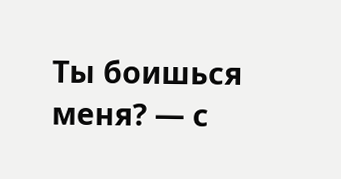Ты боишься меня? — с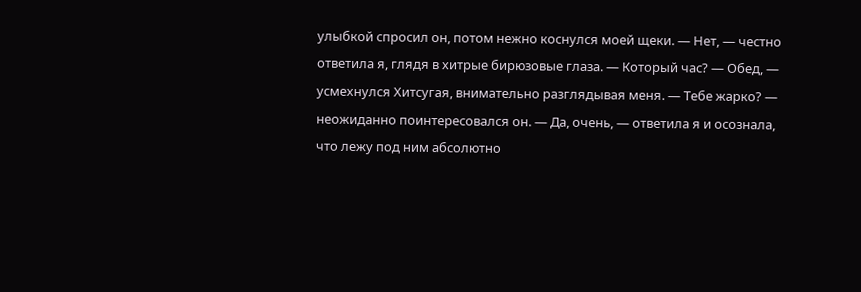улыбкой спросил он, потом нежно коснулся моей щеки. — Нет, — честно ответила я, глядя в хитрые бирюзовые глаза. — Который час? — Обед, — усмехнулся Хитсугая, внимательно разглядывая меня. — Тебе жарко? — неожиданно поинтересовался он. — Да, очень, — ответила я и осознала, что лежу под ним абсолютно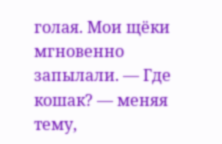голая. Мои щёки мгновенно запылали. — Где кошак? — меняя тему,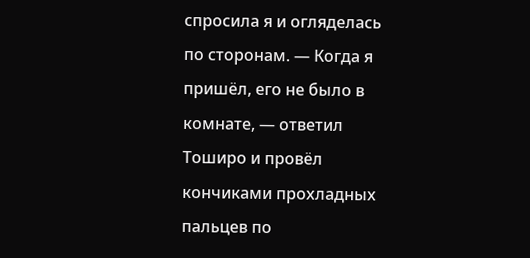спросила я и огляделась по сторонам. — Когда я пришёл, его не было в комнате, — ответил Тоширо и провёл кончиками прохладных пальцев по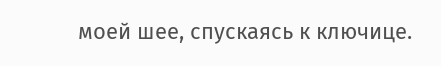моей шее, спускаясь к ключице.